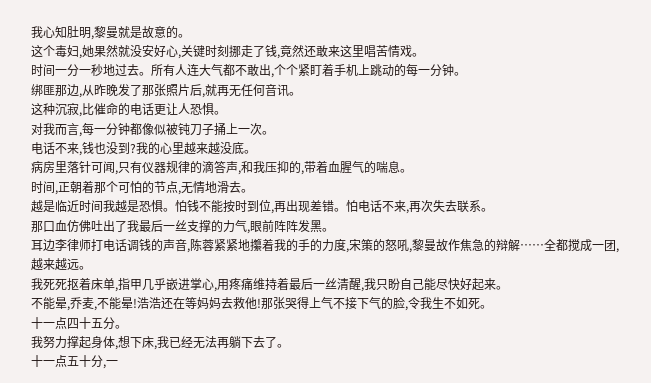我心知肚明,黎曼就是故意的。
这个毒妇,她果然就没安好心,关键时刻挪走了钱,竟然还敢来这里唱苦情戏。
时间一分一秒地过去。所有人连大气都不敢出,个个紧盯着手机上跳动的每一分钟。
绑匪那边,从昨晚发了那张照片后,就再无任何音讯。
这种沉寂,比催命的电话更让人恐惧。
对我而言,每一分钟都像似被钝刀子捅上一次。
电话不来,钱也没到?我的心里越来越没底。
病房里落针可闻,只有仪器规律的滴答声,和我压抑的,带着血腥气的喘息。
时间,正朝着那个可怕的节点,无情地滑去。
越是临近时间我越是恐惧。怕钱不能按时到位,再出现差错。怕电话不来,再次失去联系。
那口血仿佛吐出了我最后一丝支撑的力气,眼前阵阵发黑。
耳边李律师打电话调钱的声音,陈蓉紧紧地攥着我的手的力度,宋策的怒吼,黎曼故作焦急的辩解……全都搅成一团,越来越远。
我死死抠着床单,指甲几乎嵌进掌心,用疼痛维持着最后一丝清醒,我只盼自己能尽快好起来。
不能晕,乔麦,不能晕!浩浩还在等妈妈去救他!那张哭得上气不接下气的脸,令我生不如死。
十一点四十五分。
我努力撑起身体,想下床,我已经无法再躺下去了。
十一点五十分,一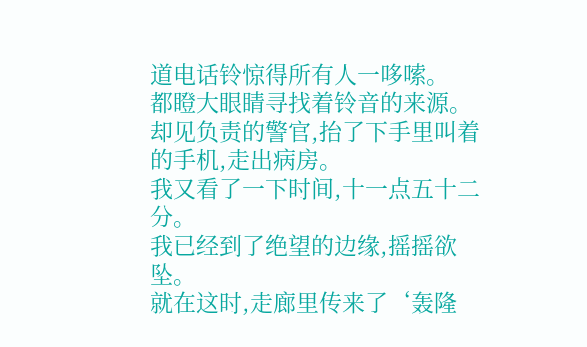道电话铃惊得所有人一哆嗦。
都瞪大眼睛寻找着铃音的来源。
却见负责的警官,抬了下手里叫着的手机,走出病房。
我又看了一下时间,十一点五十二分。
我已经到了绝望的边缘,摇摇欲坠。
就在这时,走廊里传来了‘轰隆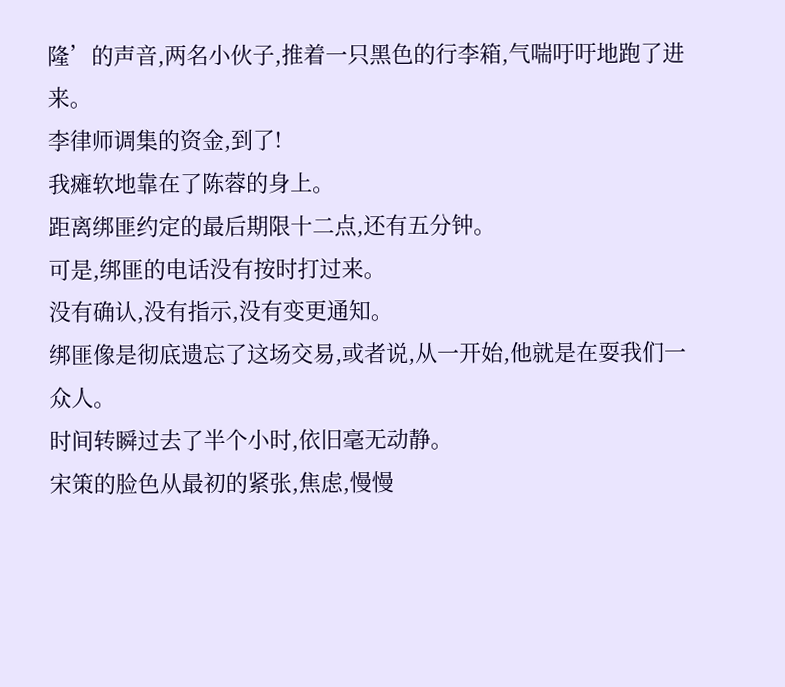隆’的声音,两名小伙子,推着一只黑色的行李箱,气喘吁吁地跑了进来。
李律师调集的资金,到了!
我瘫软地靠在了陈蓉的身上。
距离绑匪约定的最后期限十二点,还有五分钟。
可是,绑匪的电话没有按时打过来。
没有确认,没有指示,没有变更通知。
绑匪像是彻底遗忘了这场交易,或者说,从一开始,他就是在耍我们一众人。
时间转瞬过去了半个小时,依旧毫无动静。
宋策的脸色从最初的紧张,焦虑,慢慢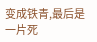变成铁青,最后是一片死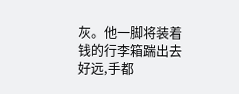灰。他一脚将装着钱的行李箱踹出去好远,手都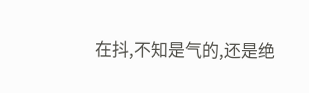在抖,不知是气的,还是绝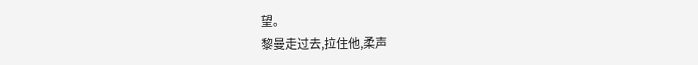望。
黎曼走过去,拉住他,柔声